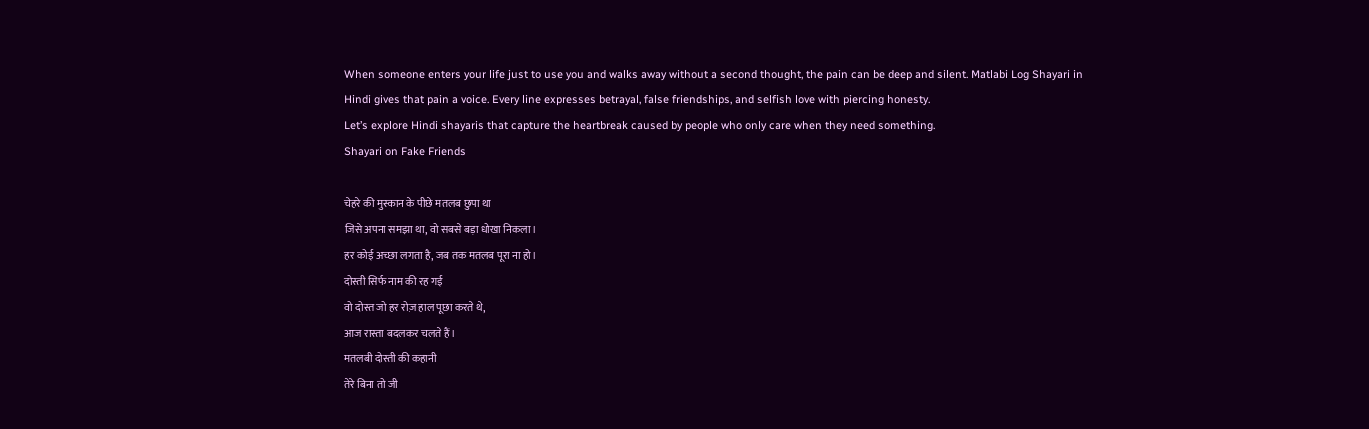When someone enters your life just to use you and walks away without a second thought, the pain can be deep and silent. Matlabi Log Shayari in Hindi gives that pain a voice. Every line expresses betrayal, false friendships, and selfish love with piercing honesty.
Let’s explore Hindi shayaris that capture the heartbreak caused by people who only care when they need something.
Shayari on Fake Friends

चेहरे की मुस्कान के पीछे मतलब छुपा था
जिसे अपना समझा था, वो सबसे बड़ा धोखा निकला।
हर कोई अच्छा लगता है, जब तक मतलब पूरा ना हो।
दोस्ती सिर्फ नाम की रह गई
वो दोस्त जो हर रोज़ हाल पूछा करते थे,
आज रास्ता बदलकर चलते हैं।
मतलबी दोस्ती की कहानी
तेरे बिना तो जी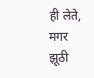ही लेते,
मगर झूठी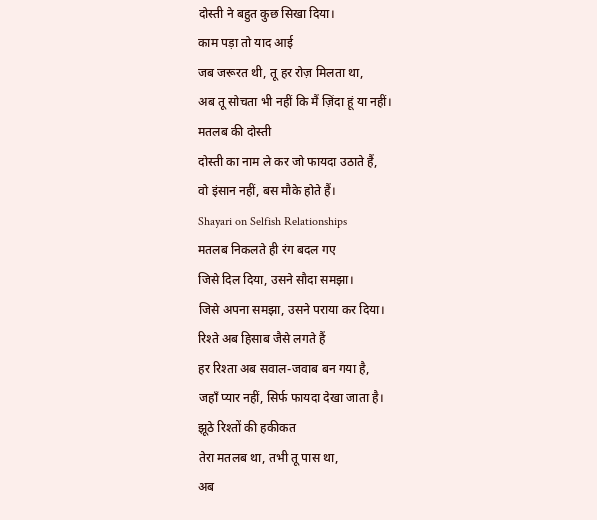दोस्ती ने बहुत कुछ सिखा दिया।
काम पड़ा तो याद आई
जब जरूरत थी, तू हर रोज़ मिलता था,
अब तू सोचता भी नहीं कि मैं ज़िंदा हूं या नहीं।
मतलब की दोस्ती
दोस्ती का नाम ले कर जो फायदा उठाते हैं,
वो इंसान नहीं, बस मौके होते हैं।
Shayari on Selfish Relationships
मतलब निकलते ही रंग बदल गए
जिसे दिल दिया, उसने सौदा समझा।
जिसे अपना समझा, उसने पराया कर दिया।
रिश्ते अब हिसाब जैसे लगते हैं
हर रिश्ता अब सवाल-जवाब बन गया है,
जहाँ प्यार नहीं, सिर्फ फायदा देखा जाता है।
झूठे रिश्तों की हकीकत
तेरा मतलब था, तभी तू पास था,
अब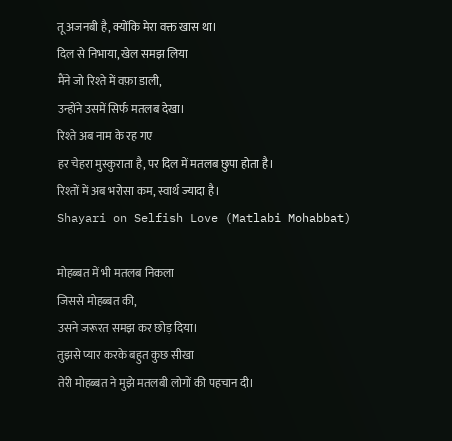तू अजनबी है, क्योंकि मेरा वक्त खास था।
दिल से निभाया, खेल समझ लिया
मैंने जो रिश्ते में वफ़ा डाली,
उन्होंने उसमें सिर्फ मतलब देखा।
रिश्ते अब नाम के रह गए
हर चेहरा मुस्कुराता है, पर दिल में मतलब छुपा होता है।
रिश्तों में अब भरोसा कम, स्वार्थ ज्यादा है।
Shayari on Selfish Love (Matlabi Mohabbat)

मोहब्बत में भी मतलब निकला
जिससे मोहब्बत की,
उसने जरूरत समझ कर छोड़ दिया।
तुझसे प्यार करके बहुत कुछ सीखा
तेरी मोहब्बत ने मुझे मतलबी लोगों की पहचान दी।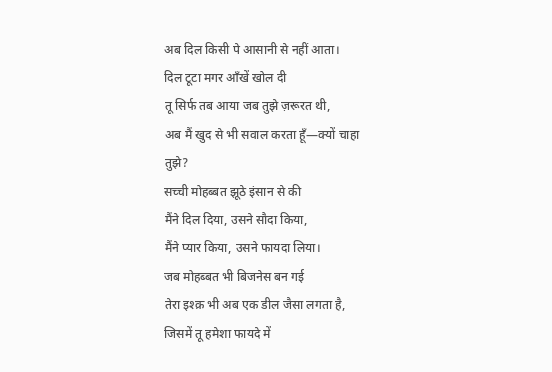अब दिल किसी पे आसानी से नहीं आता।
दिल टूटा मगर आँखें खोल दी
तू सिर्फ तब आया जब तुझे ज़रूरत थी,
अब मैं खुद से भी सवाल करता हूँ—क्यों चाहा तुझे?
सच्ची मोहब्बत झूठे इंसान से की
मैंने दिल दिया, उसने सौदा किया,
मैंने प्यार किया, उसने फायदा लिया।
जब मोहब्बत भी बिजनेस बन गई
तेरा इश्क़ भी अब एक डील जैसा लगता है,
जिसमें तू हमेशा फायदे में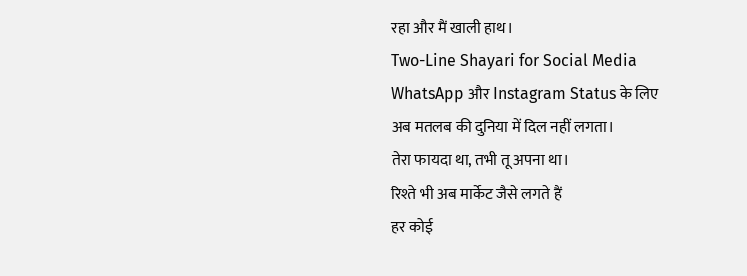रहा और मैं खाली हाथ।
Two-Line Shayari for Social Media
WhatsApp और Instagram Status के लिए
अब मतलब की दुनिया में दिल नहीं लगता।
तेरा फायदा था, तभी तू अपना था।
रिश्ते भी अब मार्केट जैसे लगते हैं
हर कोई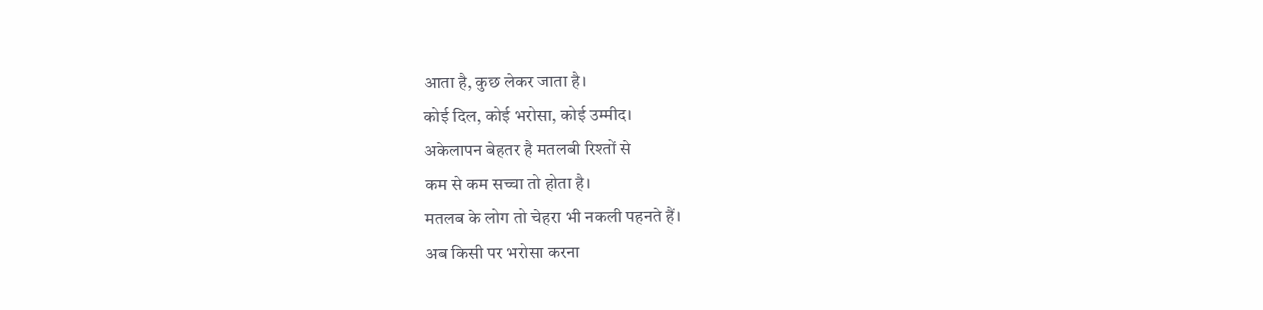आता है, कुछ लेकर जाता है।
कोई दिल, कोई भरोसा, कोई उम्मीद।
अकेलापन बेहतर है मतलबी रिश्तों से
कम से कम सच्चा तो होता है।
मतलब के लोग तो चेहरा भी नकली पहनते हैं।
अब किसी पर भरोसा करना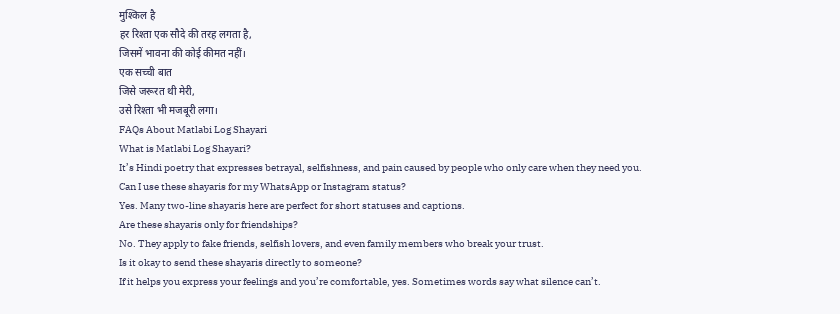मुश्किल है
हर रिश्ता एक सौदे की तरह लगता है,
जिसमें भावना की कोई कीमत नहीं।
एक सच्ची बात
जिसे जरूरत थी मेरी,
उसे रिश्ता भी मजबूरी लगा।
FAQs About Matlabi Log Shayari
What is Matlabi Log Shayari?
It’s Hindi poetry that expresses betrayal, selfishness, and pain caused by people who only care when they need you.
Can I use these shayaris for my WhatsApp or Instagram status?
Yes. Many two-line shayaris here are perfect for short statuses and captions.
Are these shayaris only for friendships?
No. They apply to fake friends, selfish lovers, and even family members who break your trust.
Is it okay to send these shayaris directly to someone?
If it helps you express your feelings and you’re comfortable, yes. Sometimes words say what silence can’t.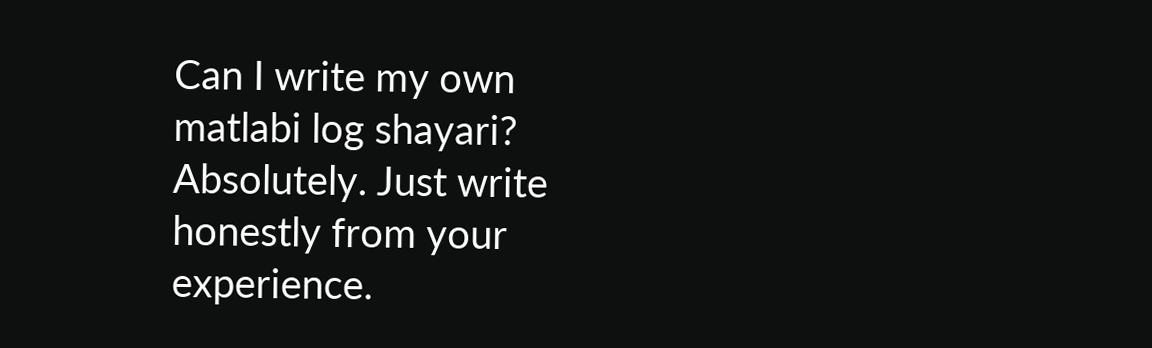Can I write my own matlabi log shayari?
Absolutely. Just write honestly from your experience.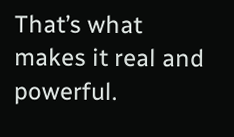That’s what makes it real and powerful.